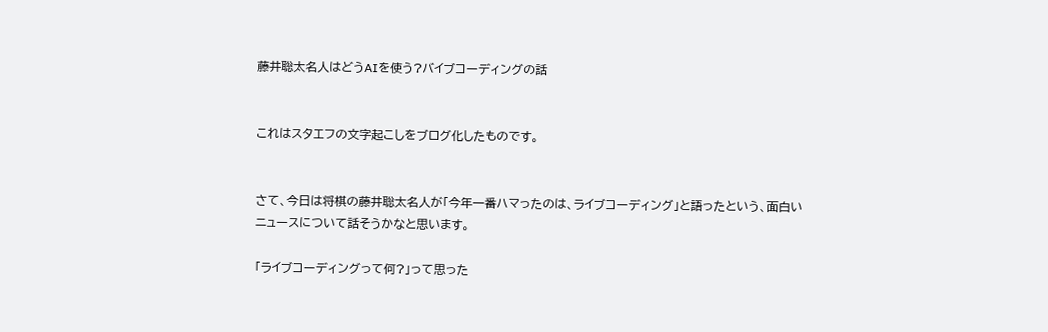藤井聡太名人はどうAIを使う?バイブコーディングの話


これはスタエフの文字起こしをブログ化したものです。


さて、今日は将棋の藤井聡太名人が「今年一番ハマったのは、ライブコーディング」と語ったという、面白いニュースについて話そうかなと思います。

「ライブコーディングって何?」って思った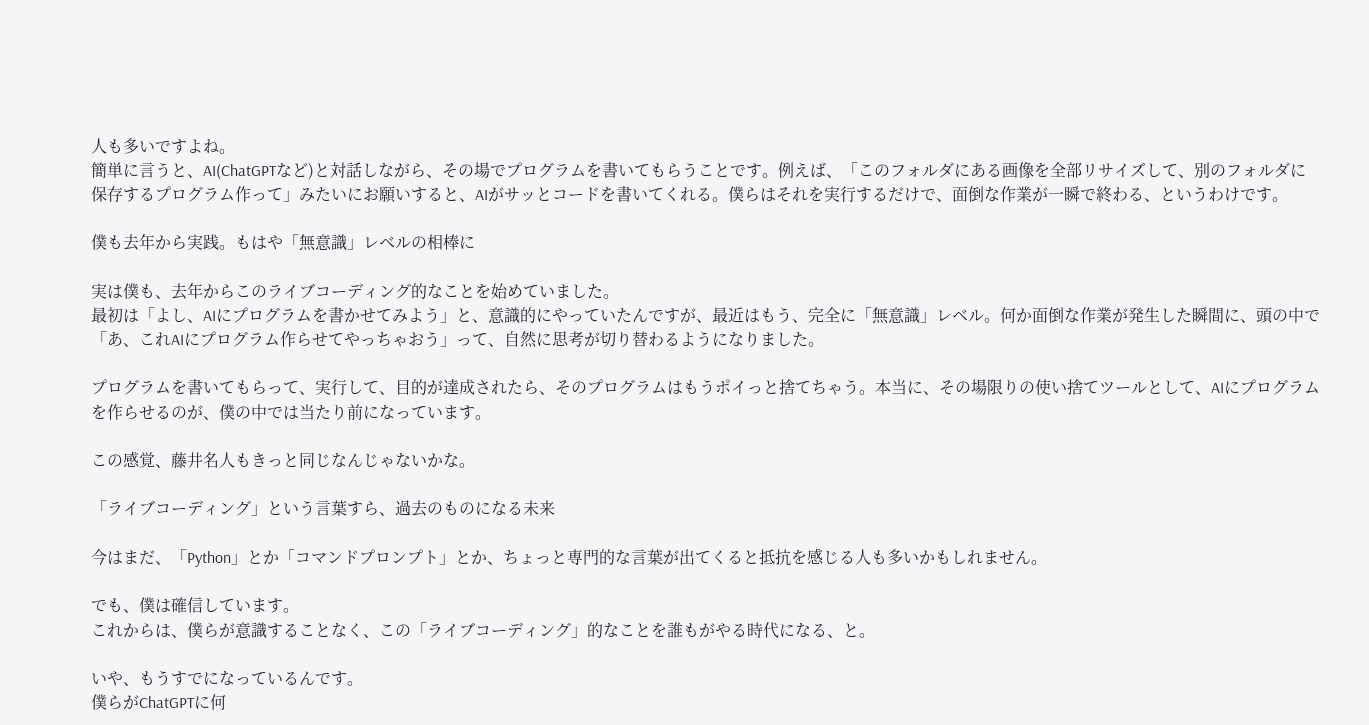人も多いですよね。
簡単に言うと、AI(ChatGPTなど)と対話しながら、その場でプログラムを書いてもらうことです。例えば、「このフォルダにある画像を全部リサイズして、別のフォルダに保存するプログラム作って」みたいにお願いすると、AIがサッとコードを書いてくれる。僕らはそれを実行するだけで、面倒な作業が一瞬で終わる、というわけです。

僕も去年から実践。もはや「無意識」レベルの相棒に

実は僕も、去年からこのライブコーディング的なことを始めていました。
最初は「よし、AIにプログラムを書かせてみよう」と、意識的にやっていたんですが、最近はもう、完全に「無意識」レベル。何か面倒な作業が発生した瞬間に、頭の中で「あ、これAIにプログラム作らせてやっちゃおう」って、自然に思考が切り替わるようになりました。

プログラムを書いてもらって、実行して、目的が達成されたら、そのプログラムはもうポイっと捨てちゃう。本当に、その場限りの使い捨てツールとして、AIにプログラムを作らせるのが、僕の中では当たり前になっています。

この感覚、藤井名人もきっと同じなんじゃないかな。

「ライブコーディング」という言葉すら、過去のものになる未来

今はまだ、「Python」とか「コマンドプロンプト」とか、ちょっと専門的な言葉が出てくると抵抗を感じる人も多いかもしれません。

でも、僕は確信しています。
これからは、僕らが意識することなく、この「ライブコーディング」的なことを誰もがやる時代になる、と。

いや、もうすでになっているんです。
僕らがChatGPTに何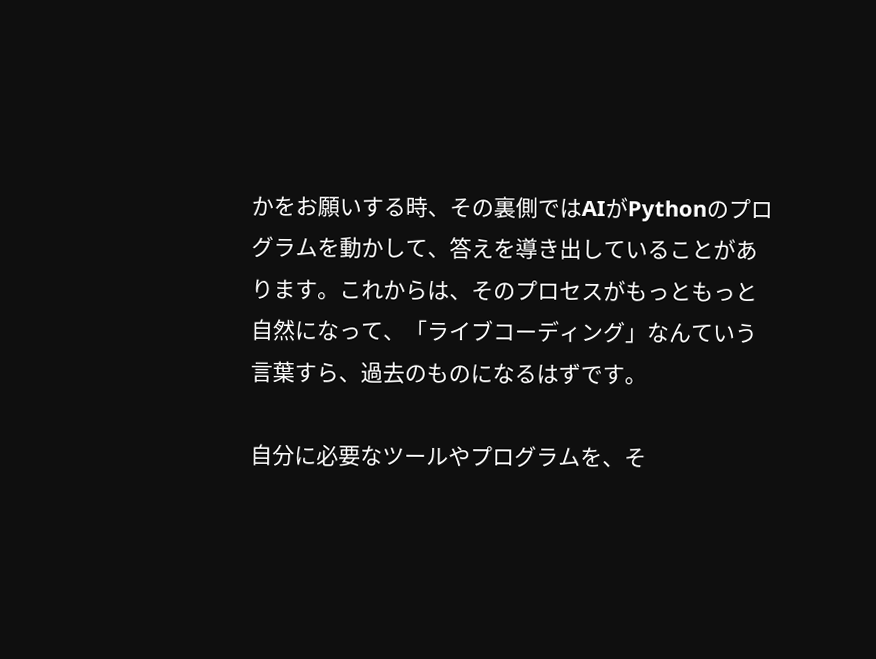かをお願いする時、その裏側ではAIがPythonのプログラムを動かして、答えを導き出していることがあります。これからは、そのプロセスがもっともっと自然になって、「ライブコーディング」なんていう言葉すら、過去のものになるはずです。

自分に必要なツールやプログラムを、そ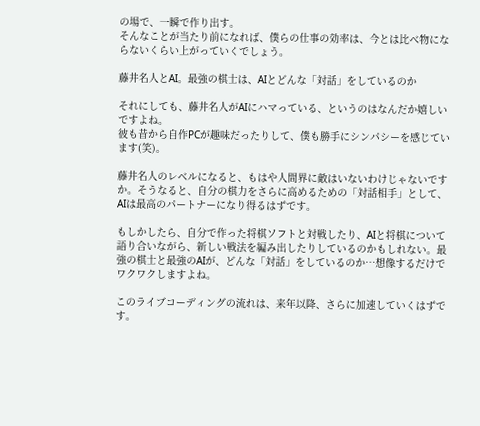の場で、一瞬で作り出す。
そんなことが当たり前になれば、僕らの仕事の効率は、今とは比べ物にならないくらい上がっていくでしょう。

藤井名人とAI。最強の棋士は、AIとどんな「対話」をしているのか

それにしても、藤井名人がAIにハマっている、というのはなんだか嬉しいですよね。
彼も昔から自作PCが趣味だったりして、僕も勝手にシンパシーを感じています(笑)。

藤井名人のレベルになると、もはや人間界に敵はいないわけじゃないですか。そうなると、自分の棋力をさらに高めるための「対話相手」として、AIは最高のパートナーになり得るはずです。

もしかしたら、自分で作った将棋ソフトと対戦したり、AIと将棋について語り合いながら、新しい戦法を編み出したりしているのかもしれない。最強の棋士と最強のAIが、どんな「対話」をしているのか…想像するだけでワクワクしますよね。

このライブコーディングの流れは、来年以降、さらに加速していくはずです。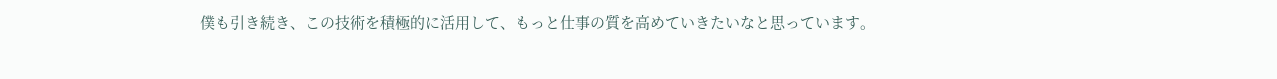僕も引き続き、この技術を積極的に活用して、もっと仕事の質を高めていきたいなと思っています。